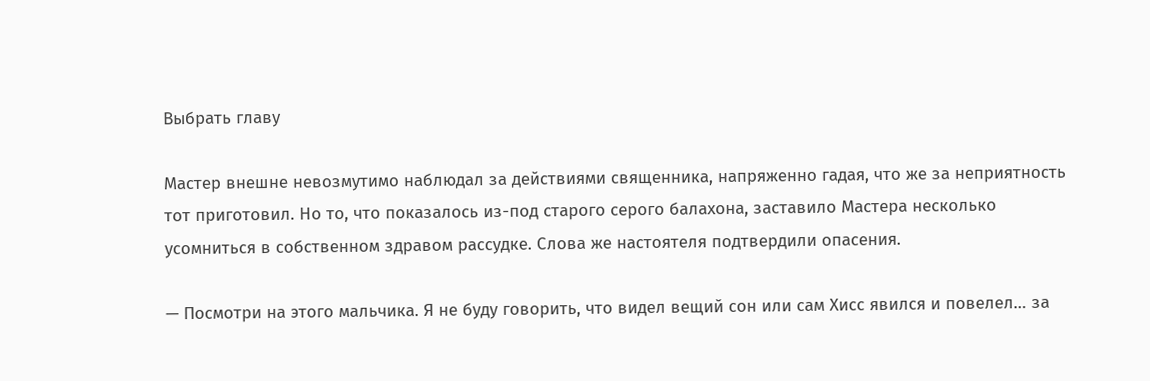Выбрать главу

Мастер внешне невозмутимо наблюдал за действиями священника, напряженно гадая, что же за неприятность тот приготовил. Но то, что показалось из-под старого серого балахона, заставило Мастера несколько усомниться в собственном здравом рассудке. Слова же настоятеля подтвердили опасения.

— Посмотри на этого мальчика. Я не буду говорить, что видел вещий сон или сам Хисс явился и повелел… за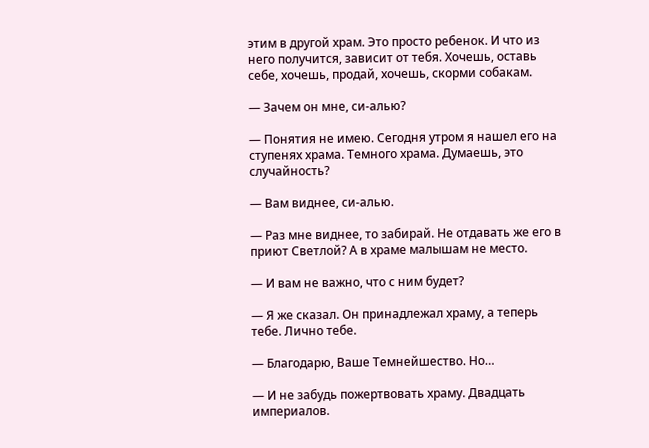этим в другой храм. Это просто ребенок. И что из него получится, зависит от тебя. Хочешь, оставь себе, хочешь, продай, хочешь, скорми собакам.

— Зачем он мне, си-алью?

— Понятия не имею. Сегодня утром я нашел его на ступенях храма. Темного храма. Думаешь, это случайность?

— Вам виднее, си-алью.

— Раз мне виднее, то забирай. Не отдавать же его в приют Светлой? А в храме малышам не место.

— И вам не важно, что с ним будет?

— Я же сказал. Он принадлежал храму, а теперь тебе. Лично тебе.

— Благодарю, Ваше Темнейшество. Но…

— И не забудь пожертвовать храму. Двадцать империалов.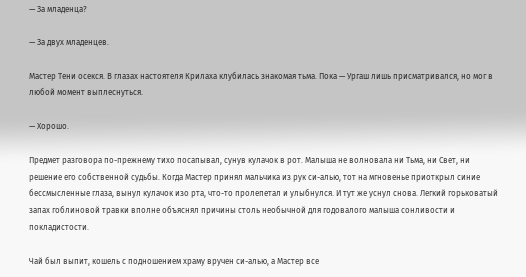— За младенца?

— За двух младенцев.

Мастер Тени осекся. В глазах настоятеля Крилаха клубилась знакомая тьма. Пока — Ургаш лишь присматривался, но мог в любой момент выплеснуться.

— Хорошо.

Предмет разговора по-прежнему тихо посапывал, сунув кулачок в рот. Малыша не волновала ни Тьма, ни Свет, ни решение его собственной судьбы. Когда Мастер принял мальчика из рук си-алью, тот на мгновенье приоткрыл синие бессмысленные глаза, вынул кулачок изо рта, что-то пролепетал и улыбнулся. И тут же уснул снова. Легкий горьковатый запах гоблиновой травки вполне объяснял причины столь необычной для годовалого малыша сонливости и покладистости.

Чай был выпит, кошель с подношением храму вручен си-алью, а Мастер все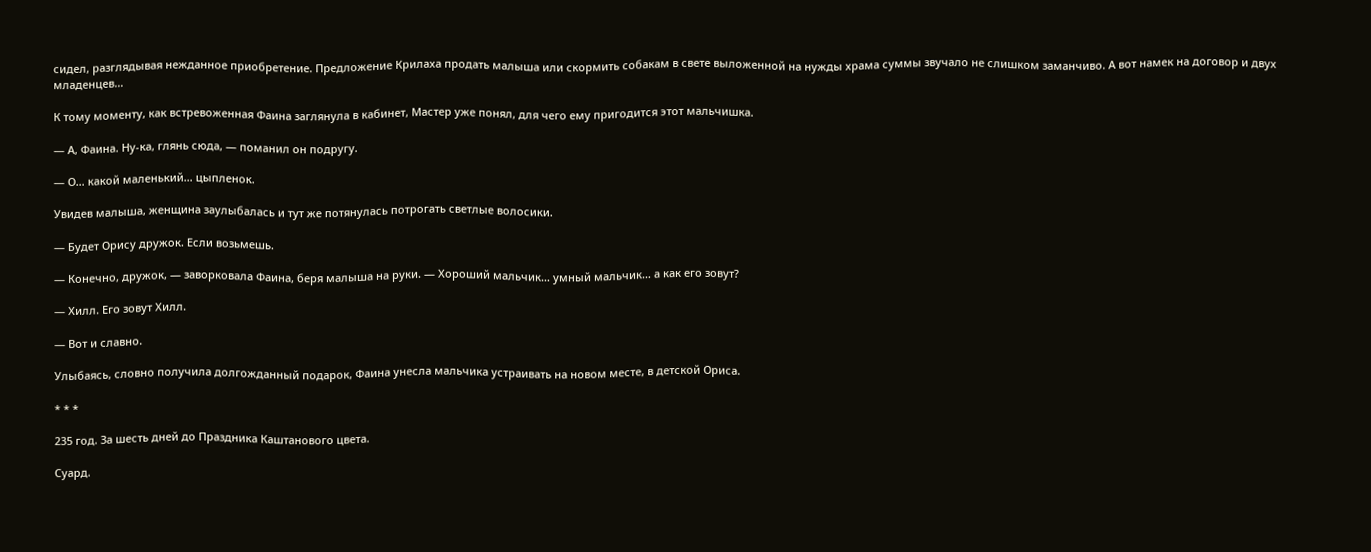сидел, разглядывая нежданное приобретение. Предложение Крилаха продать малыша или скормить собакам в свете выложенной на нужды храма суммы звучало не слишком заманчиво. А вот намек на договор и двух младенцев…

К тому моменту, как встревоженная Фаина заглянула в кабинет, Мастер уже понял, для чего ему пригодится этот мальчишка.

— А, Фаина. Ну-ка, глянь сюда, — поманил он подругу.

— О… какой маленький… цыпленок.

Увидев малыша, женщина заулыбалась и тут же потянулась потрогать светлые волосики.

— Будет Орису дружок. Если возьмешь.

— Конечно, дружок, — заворковала Фаина, беря малыша на руки. — Хороший мальчик… умный мальчик… а как его зовут?

— Хилл. Его зовут Хилл.

— Вот и славно.

Улыбаясь, словно получила долгожданный подарок, Фаина унесла мальчика устраивать на новом месте, в детской Ориса.

* * *

235 год. За шесть дней до Праздника Каштанового цвета.

Суард.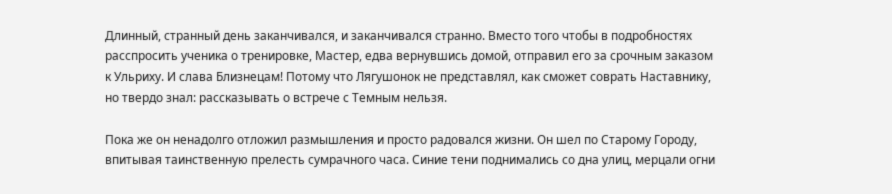Длинный, странный день заканчивался, и заканчивался странно. Вместо того чтобы в подробностях расспросить ученика о тренировке, Мастер, едва вернувшись домой, отправил его за срочным заказом к Ульриху. И слава Близнецам! Потому что Лягушонок не представлял, как сможет соврать Наставнику, но твердо знал: рассказывать о встрече с Темным нельзя.

Пока же он ненадолго отложил размышления и просто радовался жизни. Он шел по Старому Городу, впитывая таинственную прелесть сумрачного часа. Синие тени поднимались со дна улиц, мерцали огни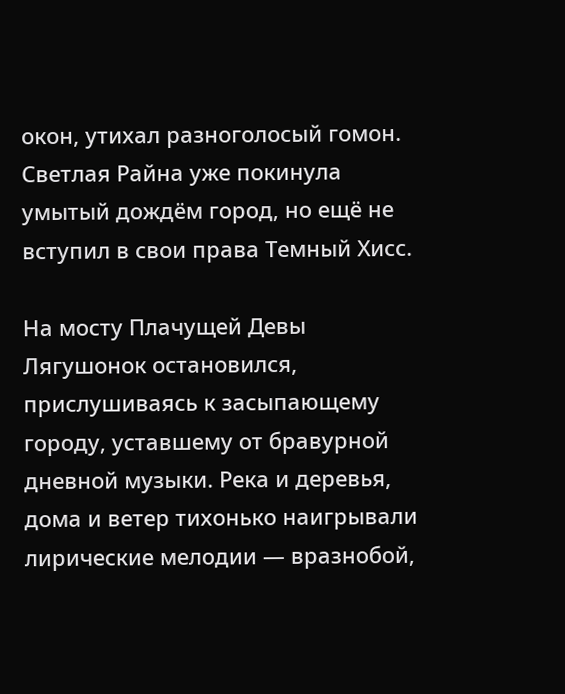окон, утихал разноголосый гомон. Светлая Райна уже покинула умытый дождём город, но ещё не вступил в свои права Темный Хисс.

На мосту Плачущей Девы Лягушонок остановился, прислушиваясь к засыпающему городу, уставшему от бравурной дневной музыки. Река и деревья, дома и ветер тихонько наигрывали лирические мелодии — вразнобой,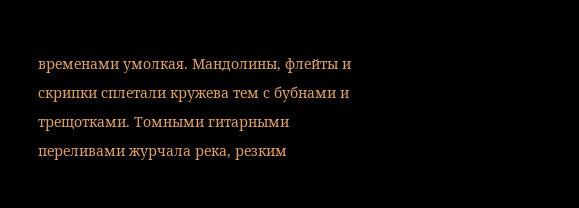временами умолкая. Мандолины, флейты и скрипки сплетали кружева тем с бубнами и трещотками. Томными гитарными переливами журчала река, резким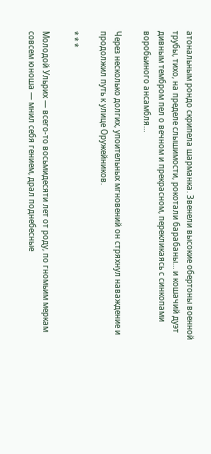атональным рондо скрипела шарманка. Звенели высокие обертоны военной трубы, тихо, на пределе слышимости, рокотали барабаны… и кошачий дуэт дивным тембром пел о вечном и прекрасном, перекликаясь с синкопами воробьиного ансамбля…

Через несколько долгих, упоительных мгновений он стряхнул наваждение и продолжил путь к улице Оружейников.

* * *

Молодой Ульрих — всего-то восьмидесяти лет от роду, по гномьим меркам совсем юноша — мнил себя гением, драл поднебесные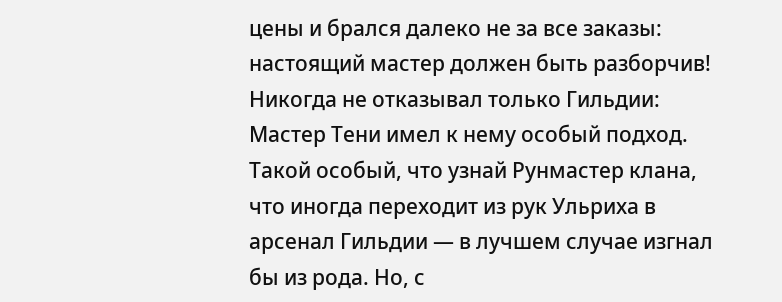цены и брался далеко не за все заказы: настоящий мастер должен быть разборчив! Никогда не отказывал только Гильдии: Мастер Тени имел к нему особый подход. Такой особый, что узнай Рунмастер клана, что иногда переходит из рук Ульриха в арсенал Гильдии — в лучшем случае изгнал бы из рода. Но, с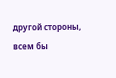другой стороны, всем бы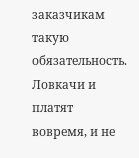заказчикам такую обязательность. Ловкачи и платят вовремя, и не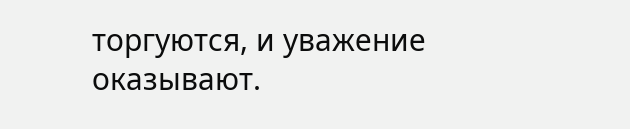торгуются, и уважение оказывают.